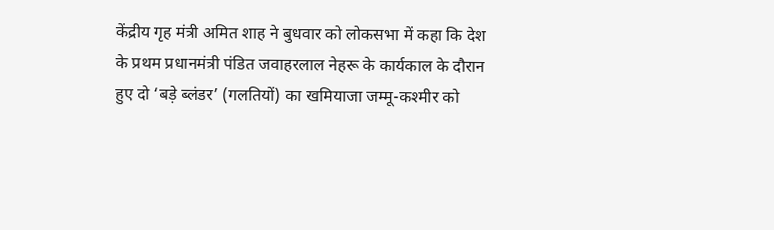केंद्रीय गृह मंत्री अमित शाह ने बुधवार को लोकसभा में कहा कि देश के प्रथम प्रधानमंत्री पंडित जवाहरलाल नेहरू के कार्यकाल के दौरान हुए दो ‘बड़े ब्लंडर’ (गलतियों) का खमियाजा जम्मू-कश्मीर को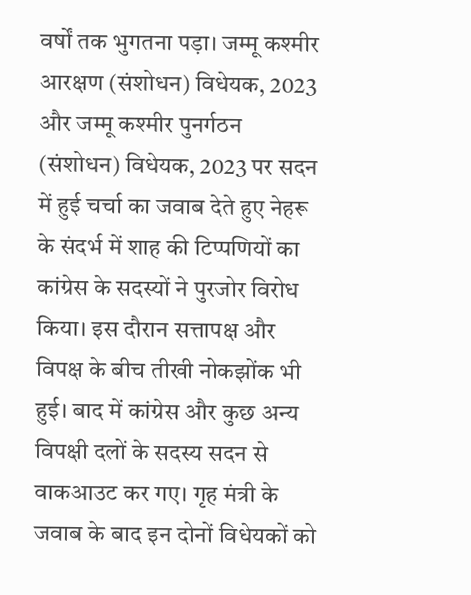वर्षों तक भुगतना पड़ा। जम्मू कश्मीर आरक्षण (संशोधन) विधेयक, 2023 और जम्मू कश्मीर पुनर्गठन (संशोधन) विधेयक, 2023 पर सदन में हुई चर्चा का जवाब देते हुए नेहरू के संदर्भ में शाह की टिप्पणियों का कांग्रेस के सदस्यों ने पुरजोर विरोध किया। इस दौरान सत्तापक्ष और विपक्ष के बीच तीखी नोकझोंक भी हुई। बाद में कांग्रेस और कुछ अन्य विपक्षी दलों के सदस्य सदन से वाकआउट कर गए। गृह मंत्री के जवाब के बाद इन दोनों विधेयकों को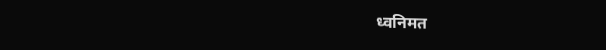ध्वनिमत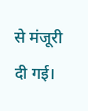से मंजूरी दी गई।